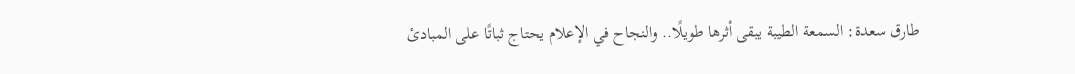طارق سعدة: السمعة الطيبة يبقى أثرها طويلًا.. والنجاح في الإعلام يحتاج ثباتًا على المبادئ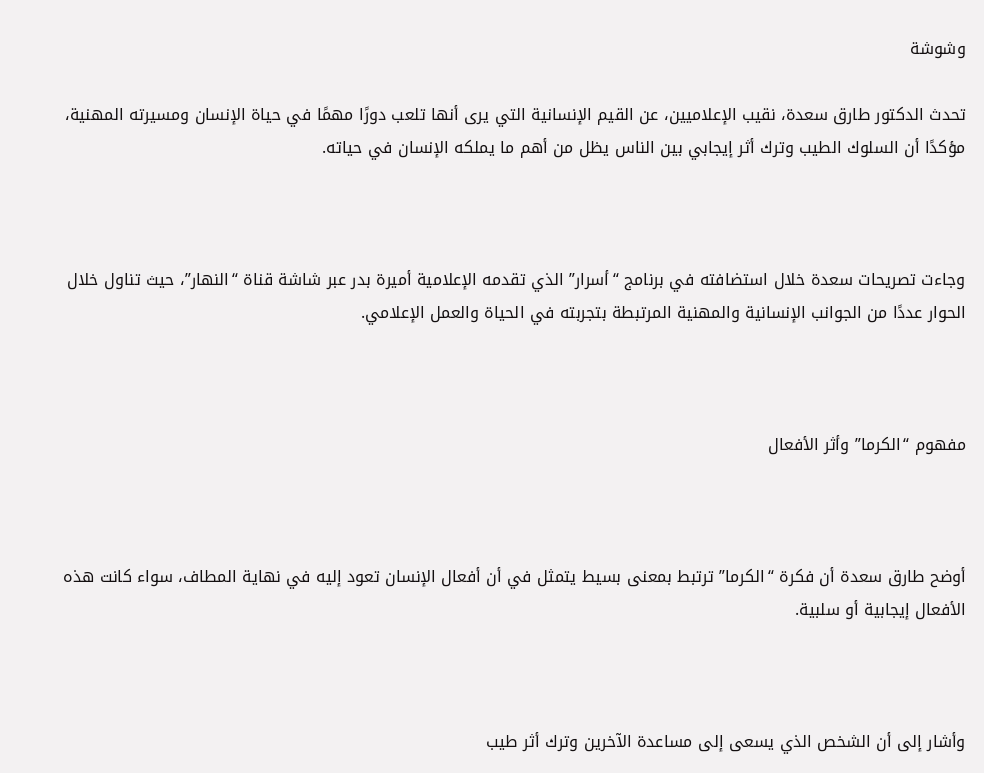وشوشة

تحدث الدكتور طارق سعدة، نقيب الإعلاميين، عن القيم الإنسانية التي يرى أنها تلعب دورًا مهمًا في حياة الإنسان ومسيرته المهنية، مؤكدًا أن السلوك الطيب وترك أثر إيجابي بين الناس يظل من أهم ما يملكه الإنسان في حياته.



وجاءت تصريحات سعدة خلال استضافته في برنامج “أسرار” الذي تقدمه الإعلامية أميرة بدر عبر شاشة قناة “النهار”، حيث تناول خلال الحوار عددًا من الجوانب الإنسانية والمهنية المرتبطة بتجربته في الحياة والعمل الإعلامي.



مفهوم “الكرما” وأثر الأفعال



أوضح طارق سعدة أن فكرة “الكرما” ترتبط بمعنى بسيط يتمثل في أن أفعال الإنسان تعود إليه في نهاية المطاف، سواء كانت هذه الأفعال إيجابية أو سلبية.



وأشار إلى أن الشخص الذي يسعى إلى مساعدة الآخرين وترك أثر طيب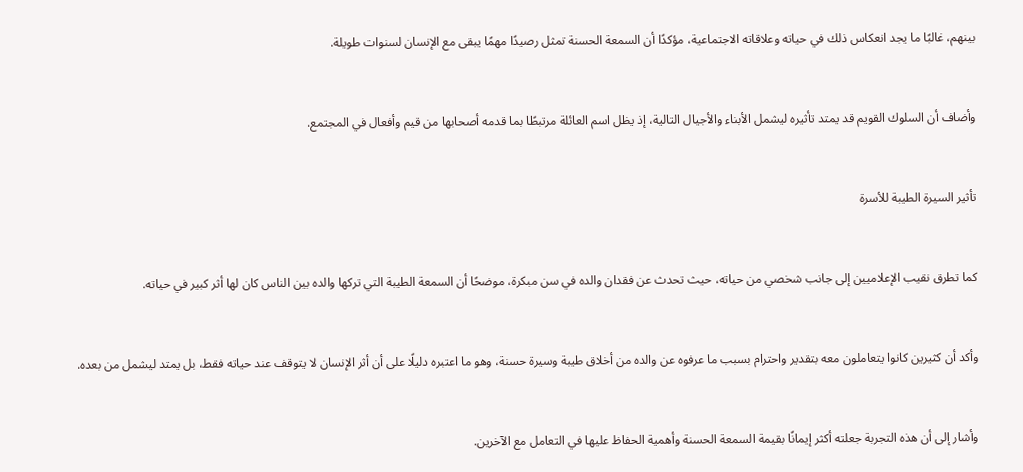بينهم، غالبًا ما يجد انعكاس ذلك في حياته وعلاقاته الاجتماعية، مؤكدًا أن السمعة الحسنة تمثل رصيدًا مهمًا يبقى مع الإنسان لسنوات طويلة.



وأضاف أن السلوك القويم قد يمتد تأثيره ليشمل الأبناء والأجيال التالية، إذ يظل اسم العائلة مرتبطًا بما قدمه أصحابها من قيم وأفعال في المجتمع.



تأثير السيرة الطيبة للأسرة



كما تطرق نقيب الإعلاميين إلى جانب شخصي من حياته، حيث تحدث عن فقدان والده في سن مبكرة، موضحًا أن السمعة الطيبة التي تركها والده بين الناس كان لها أثر كبير في حياته.



وأكد أن كثيرين كانوا يتعاملون معه بتقدير واحترام بسبب ما عرفوه عن والده من أخلاق طيبة وسيرة حسنة، وهو ما اعتبره دليلًا على أن أثر الإنسان لا يتوقف عند حياته فقط، بل يمتد ليشمل من بعده.



وأشار إلى أن هذه التجربة جعلته أكثر إيمانًا بقيمة السمعة الحسنة وأهمية الحفاظ عليها في التعامل مع الآخرين.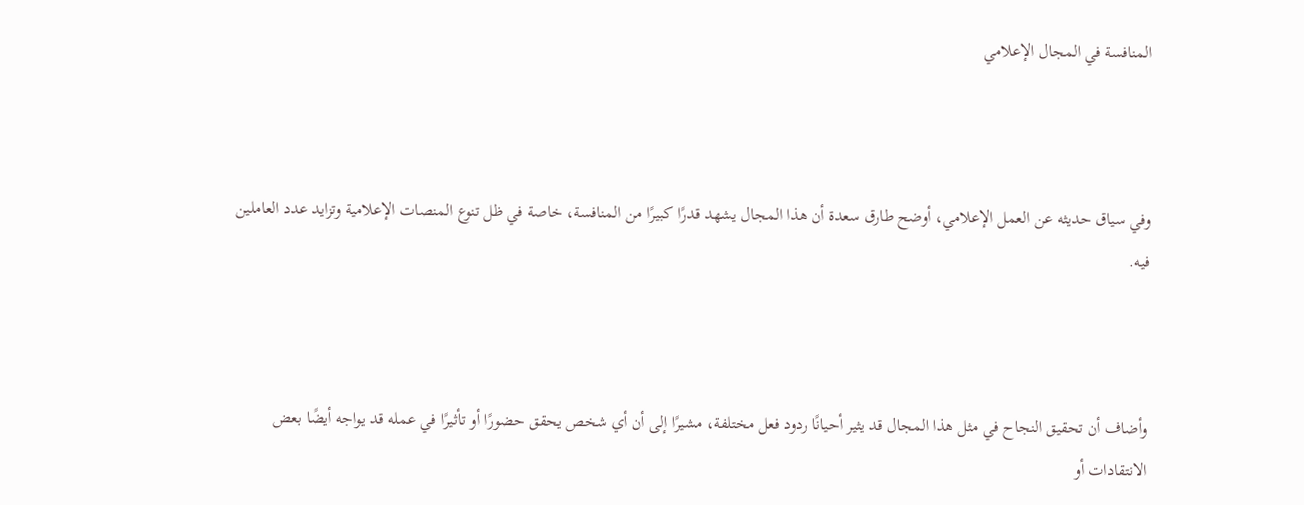المنافسة في المجال الإعلامي



وفي سياق حديثه عن العمل الإعلامي، أوضح طارق سعدة أن هذا المجال يشهد قدرًا كبيرًا من المنافسة، خاصة في ظل تنوع المنصات الإعلامية وتزايد عدد العاملين فيه.



وأضاف أن تحقيق النجاح في مثل هذا المجال قد يثير أحيانًا ردود فعل مختلفة، مشيرًا إلى أن أي شخص يحقق حضورًا أو تأثيرًا في عمله قد يواجه أيضًا بعض الانتقادات أو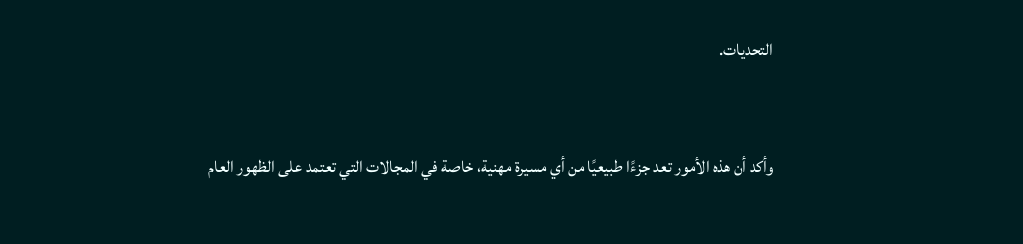التحديات.



وأكد أن هذه الأمور تعد جزءًا طبيعيًا من أي مسيرة مهنية، خاصة في المجالات التي تعتمد على الظهور العام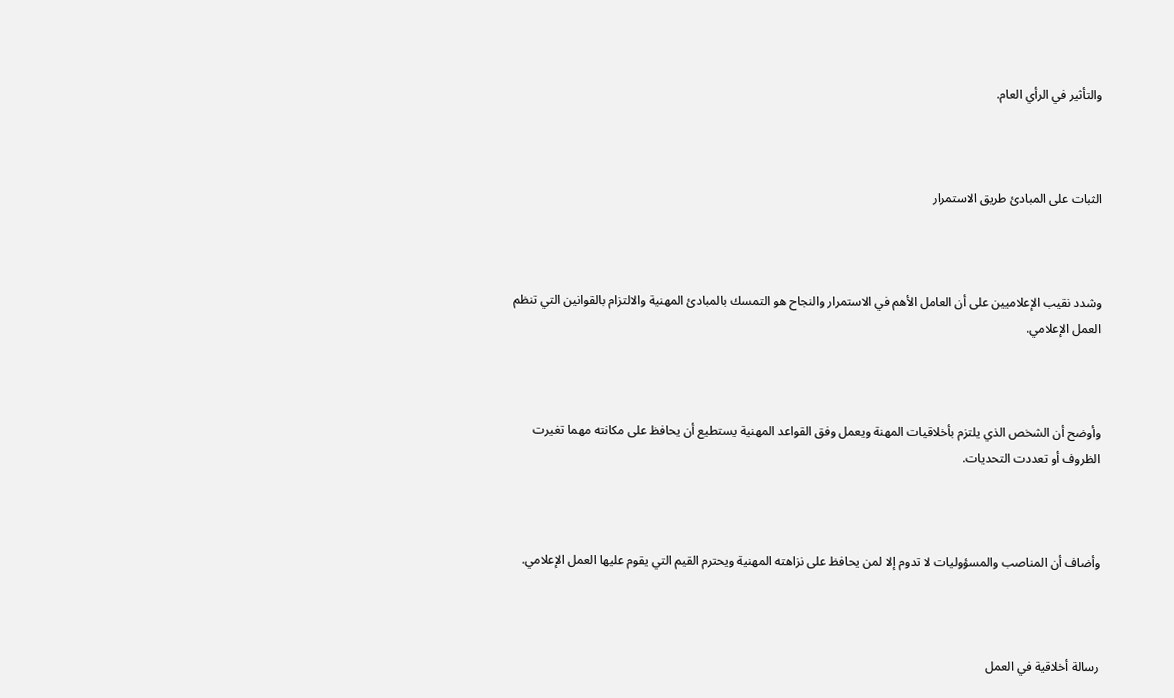والتأثير في الرأي العام.



الثبات على المبادئ طريق الاستمرار



وشدد نقيب الإعلاميين على أن العامل الأهم في الاستمرار والنجاح هو التمسك بالمبادئ المهنية والالتزام بالقوانين التي تنظم العمل الإعلامي.



وأوضح أن الشخص الذي يلتزم بأخلاقيات المهنة ويعمل وفق القواعد المهنية يستطيع أن يحافظ على مكانته مهما تغيرت الظروف أو تعددت التحديات.



وأضاف أن المناصب والمسؤوليات لا تدوم إلا لمن يحافظ على نزاهته المهنية ويحترم القيم التي يقوم عليها العمل الإعلامي.



رسالة أخلاقية في العمل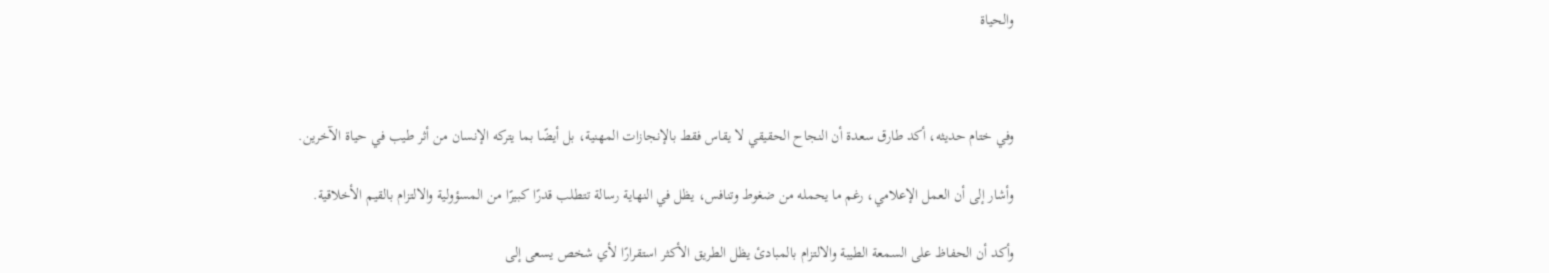والحياة



وفي ختام حديثه، أكد طارق سعدة أن النجاح الحقيقي لا يقاس فقط بالإنجازات المهنية، بل أيضًا بما يتركه الإنسان من أثر طيب في حياة الآخرين.

وأشار إلى أن العمل الإعلامي، رغم ما يحمله من ضغوط وتنافس، يظل في النهاية رسالة تتطلب قدرًا كبيرًا من المسؤولية والالتزام بالقيم الأخلاقية.

وأكد أن الحفاظ على السمعة الطيبة والالتزام بالمبادئ يظل الطريق الأكثر استقرارًا لأي شخص يسعى إلى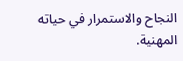النجاح والاستمرار في حياته المهنية.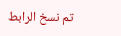تم نسخ الرابط